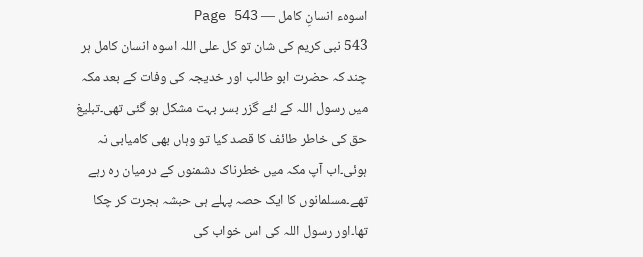اسوہء انسانِ کامل — Page 543
543 نبی کریم کی شان تو کل علی اللہ اسوہ انسان کامل ہر چند کہ حضرت ابو طالب اور خدیجہ کی وفات کے بعد مکہ میں رسول اللہ کے لئے گزر بسر بہت مشکل ہو گئی تھی۔تبلیغ حق کی خاطر طائف کا قصد کیا تو وہاں بھی کامیابی نہ ہوئی۔اب آپ مکہ میں خطرناک دشمنوں کے درمیان رہ رہے تھے۔مسلمانوں کا ایک حصہ پہلے ہی حبشہ ہجرت کر چکا تھا۔اور رسول اللہ کی اس خواب کی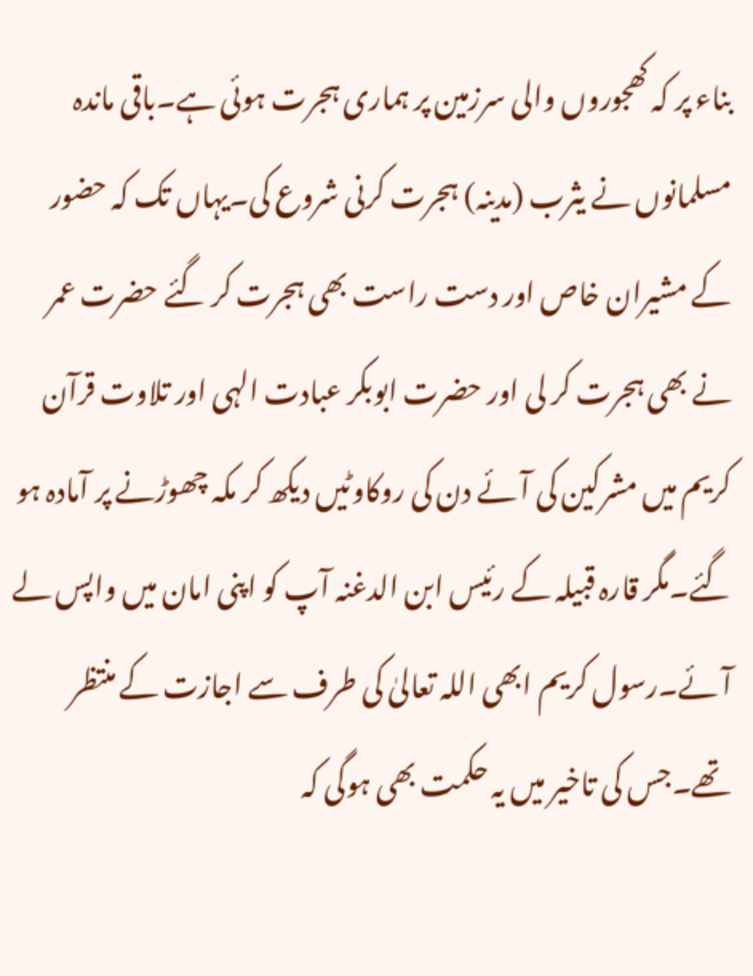بناء پر کہ کھجوروں والی سرزمین پر ہماری ہجرت ہوئی ہے۔باقی ماندہ مسلمانوں نے یثرب (مدینہ) ہجرت کرنی شروع کی۔یہاں تک کہ حضور کے مشیران خاص اور دست راست بھی ہجرت کر گئے حضرت عمر نے بھی ہجرت کر لی اور حضرت ابوبکر عبادت الہی اور تلاوت قرآن کریم میں مشرکین کی آئے دن کی روکاوٹیں دیکھ کر مکہ چھوڑنے پر آمادہ ہو گئے۔مگر قارہ قبیلہ کے رئیس ابن الدغنہ آپ کو اپنی امان میں واپس لے آئے۔رسول کریم ابھی اللہ تعالیٰ کی طرف سے اجازت کے منتظر تھے۔جس کی تاخیر میں یہ حکمت بھی ہوگی کہ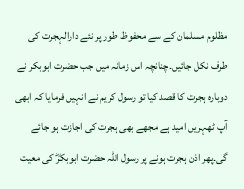مظلوم مسلمان کے سے محفوظ طور پر نئے دارالہجرت کی طرف نکل جائیں۔چنانچہ اس زمانہ میں جب حضرت ابوبکر نے دوبارہ ہجرت کا قصد کیا تو رسول کریم نے انہیں فرمایا کہ ابھی آپ ٹھہریں امید ہے مجھے بھی ہجرت کی اجازت ہو جائے گی۔پھر اذن ہجرت ہونے پر رسول اللہ حضرت ابوبکرؓ کی معیت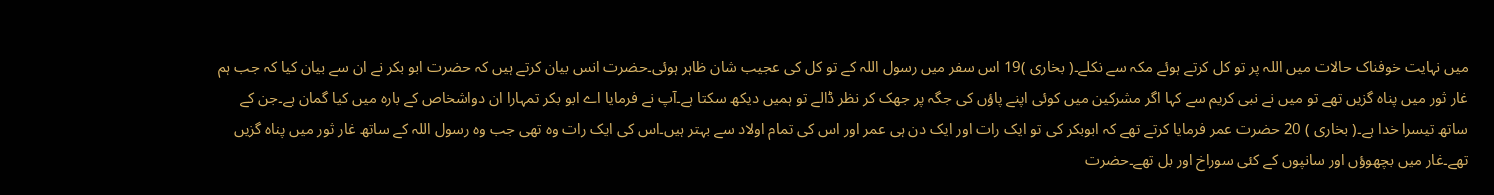میں نہایت خوفناک حالات میں اللہ پر تو کل کرتے ہوئے مکہ سے نکلے۔( بخاری )19 اس سفر میں رسول اللہ کے تو کل کی عجیب شان ظاہر ہوئی۔حضرت انس بیان کرتے ہیں کہ حضرت ابو بکر نے ان سے بیان کیا کہ جب ہم غار ثور میں پناہ گزیں تھے تو میں نے نبی کریم سے کہا اگر مشرکین میں کوئی اپنے پاؤں کی جگہ پر جھک کر نظر ڈالے تو ہمیں دیکھ سکتا ہے۔آپ نے فرمایا اے ابو بکر تمہارا ان دواشخاص کے بارہ میں کیا گمان ہے۔جن کے ساتھ تیسرا خدا ہے۔( بخاری ) 20 حضرت عمر فرمایا کرتے تھے کہ ابوبکر کی تو ایک رات اور ایک دن ہی عمر اور اس کی تمام اولاد سے بہتر ہیں۔اس کی ایک رات وہ تھی جب وہ رسول اللہ کے ساتھ غار ثور میں پناہ گزیں تھے۔غار میں بچھوؤں اور سانپوں کے کئی سوراخ اور بل تھے۔حضرت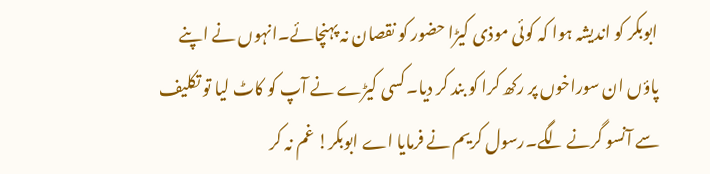ابوبکر کو اندیشہ ہوا کہ کوئی موذی کیڑا حضور کو نقصان نہ پہنچائے۔انہوں نے اپنے پاؤں ان سوراخوں پر رکھ کرا کو بند کر دیا۔کسی کیڑے نے آپ کو کاٹ لیا تو تکلیف سے آنسو گرنے لگے۔رسول کریم نے فرمایا اے ابوبکر! غم نہ کر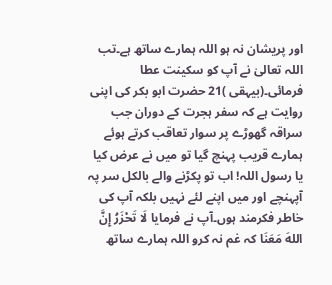اور پریشان نہ ہو اللہ ہمارے ساتھ ہے۔تب اللہ تعالیٰ نے آپ کو سکینت عطا فرمائی۔(بیہقی )21 حضرت ابو بکر کی اپنی روایت ہے کہ سفر ہجرت کے دوران جب سراقہ گھوڑے پر سوار تعاقب کرتے ہوئے ہمارے قریب پہنچ گیا تو میں نے عرض کیا یا رسول اللہ! اب تو پکڑنے والے بالکل سر پہ آپہنچے اور میں اپنے لئے نہیں بلکہ آپ کی خاطر فکرمند ہوں۔آپ نے فرمایا لَا تَحْزَرُ إِنَّ اللهَ مَعَنَا کہ غم نہ کرو اللہ ہمارے ساتھ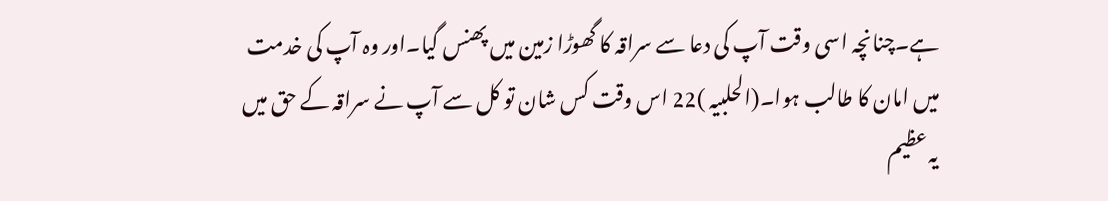ہے۔چنانچہ اسی وقت آپ کی دعا سے سراقہ کا گھوڑا زمین میں پھنس گیا۔اور وہ آپ کی خدمت میں امان کا طالب ہوا۔(الحلبیہ )22 اس وقت کس شان تو کل سے آپ نے سراقہ کے حق میں یہ عظیم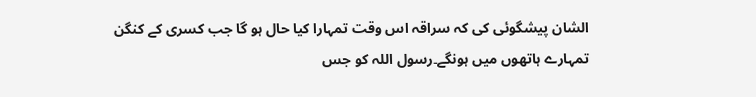الشان پیشگوئی کی کہ سراقہ اس وقت تمہارا کیا حال ہو گا جب کسری کے کنگن تمہارے ہاتھوں میں ہونگے۔رسول اللہ کو جس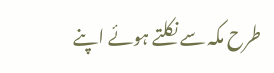طرح مکہ سے نکلتے ہوئے اپنے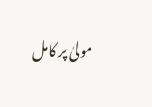مولیٰ پر کامل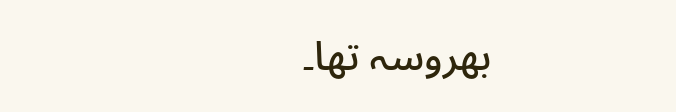بھروسہ تھا۔